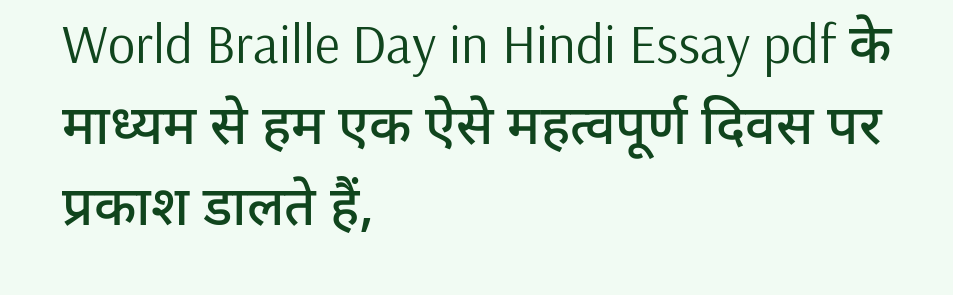World Braille Day in Hindi Essay pdf के माध्यम से हम एक ऐसे महत्वपूर्ण दिवस पर प्रकाश डालते हैं,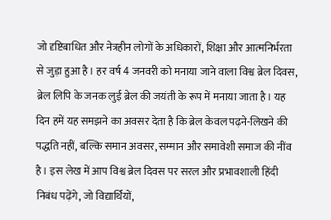जो दृष्टिबाधित और नेत्रहीन लोगों के अधिकारों, शिक्षा और आत्मनिर्भरता से जुड़ा हुआ है। हर वर्ष 4 जनवरी को मनाया जाने वाला विश्व ब्रेल दिवस, ब्रेल लिपि के जनक लुई ब्रेल की जयंती के रूप में मनाया जाता है। यह दिन हमें यह समझने का अवसर देता है कि ब्रेल केवल पढ़ने-लिखने की पद्धति नहीं, बल्कि समान अवसर, सम्मान और समावेशी समाज की नींव है। इस लेख में आप विश्व ब्रेल दिवस पर सरल और प्रभावशाली हिंदी निबंध पढ़ेंगे, जो विद्यार्थियों,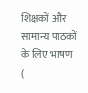शिक्षकों और सामान्य पाठकों के लिए भाषण (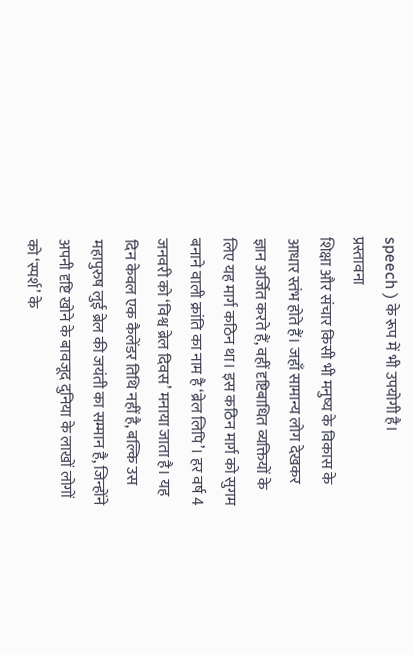speech ) के रूप में भी उपयोगी है।
प्रस्तावना
शिक्षा और संचार किसी भी मनुष्य के विकास के आधार स्तंभ होते हैं। जहाँ सामान्य लोग देखकर ज्ञान अर्जित करते हैं, वहीं दृष्टिबाधित व्यक्तियों के लिए यह मार्ग कठिन था। इस कठिन मार्ग को सुगम बनाने वाली क्रांति का नाम है ‘ब्रेल लिपि’। हर वर्ष 4 जनवरी को ‘विश्व ब्रेल दिवस’ मनाया जाता है। यह दिन केवल एक कैलेंडर तिथि नहीं है, बल्कि उस महापुरुष लुई ब्रेल की जयंती का सम्मान है, जिन्होंने अपनी दृष्टि खोने के बावजूद दुनिया के लाखों लोगों को ‘स्पर्श’ के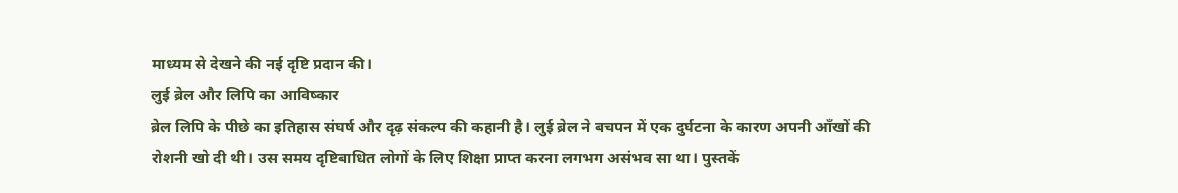माध्यम से देखने की नई दृष्टि प्रदान की।
लुई ब्रेल और लिपि का आविष्कार
ब्रेल लिपि के पीछे का इतिहास संघर्ष और दृढ़ संकल्प की कहानी है। लुई ब्रेल ने बचपन में एक दुर्घटना के कारण अपनी आँखों की रोशनी खो दी थी। उस समय दृष्टिबाधित लोगों के लिए शिक्षा प्राप्त करना लगभग असंभव सा था। पुस्तकें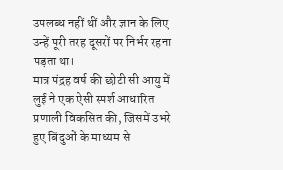उपलब्ध नहीं थीं और ज्ञान के लिए उन्हें पूरी तरह दूसरों पर निर्भर रहना पड़ता था।
मात्र पंद्रह वर्ष की छोटी सी आयु में लुई ने एक ऐसी स्पर्श आधारित प्रणाली विकसित की, जिसमें उभरे हुए बिंदुओं के माध्यम से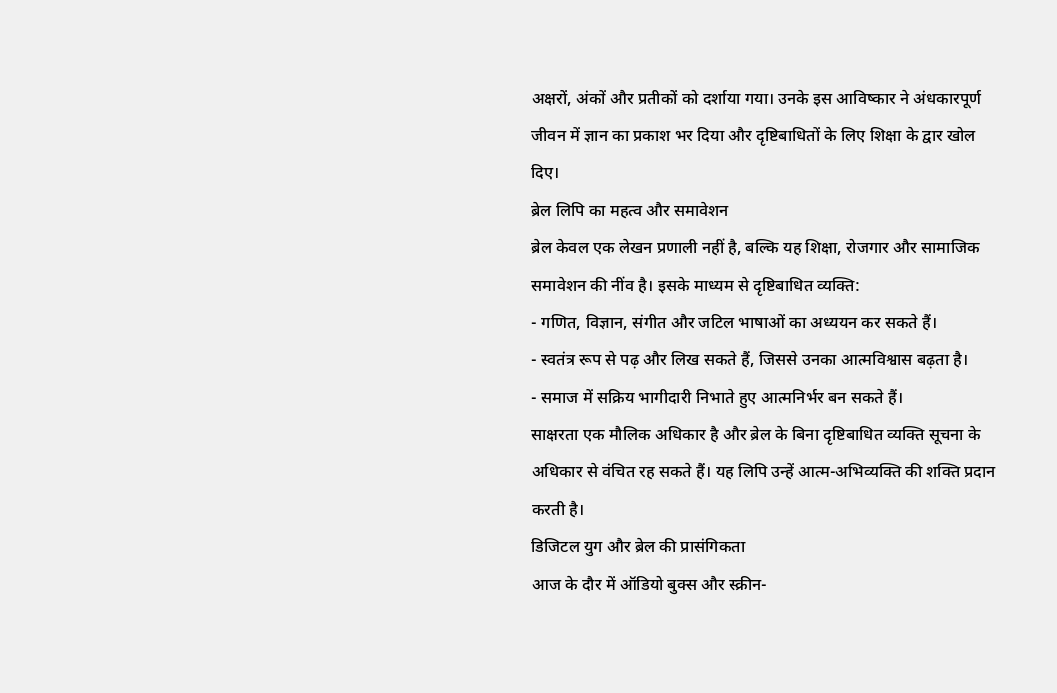अक्षरों, अंकों और प्रतीकों को दर्शाया गया। उनके इस आविष्कार ने अंधकारपूर्ण जीवन में ज्ञान का प्रकाश भर दिया और दृष्टिबाधितों के लिए शिक्षा के द्वार खोल दिए।
ब्रेल लिपि का महत्व और समावेशन
ब्रेल केवल एक लेखन प्रणाली नहीं है, बल्कि यह शिक्षा, रोजगार और सामाजिक समावेशन की नींव है। इसके माध्यम से दृष्टिबाधित व्यक्ति:
- गणित, विज्ञान, संगीत और जटिल भाषाओं का अध्ययन कर सकते हैं।
- स्वतंत्र रूप से पढ़ और लिख सकते हैं, जिससे उनका आत्मविश्वास बढ़ता है।
- समाज में सक्रिय भागीदारी निभाते हुए आत्मनिर्भर बन सकते हैं।
साक्षरता एक मौलिक अधिकार है और ब्रेल के बिना दृष्टिबाधित व्यक्ति सूचना के अधिकार से वंचित रह सकते हैं। यह लिपि उन्हें आत्म-अभिव्यक्ति की शक्ति प्रदान करती है।
डिजिटल युग और ब्रेल की प्रासंगिकता
आज के दौर में ऑडियो बुक्स और स्क्रीन-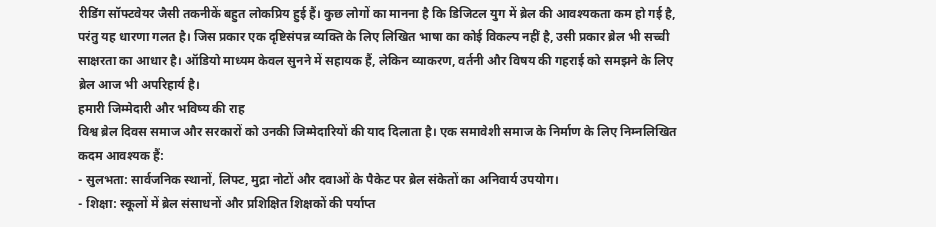रीडिंग सॉफ्टवेयर जैसी तकनीकें बहुत लोकप्रिय हुई हैं। कुछ लोगों का मानना है कि डिजिटल युग में ब्रेल की आवश्यकता कम हो गई है, परंतु यह धारणा गलत है। जिस प्रकार एक दृष्टिसंपन्न व्यक्ति के लिए लिखित भाषा का कोई विकल्प नहीं है, उसी प्रकार ब्रेल भी सच्ची साक्षरता का आधार है। ऑडियो माध्यम केवल सुनने में सहायक हैं, लेकिन व्याकरण, वर्तनी और विषय की गहराई को समझने के लिए ब्रेल आज भी अपरिहार्य है।
हमारी जिम्मेदारी और भविष्य की राह
विश्व ब्रेल दिवस समाज और सरकारों को उनकी जिम्मेदारियों की याद दिलाता है। एक समावेशी समाज के निर्माण के लिए निम्नलिखित कदम आवश्यक हैं:
- सुलभता: सार्वजनिक स्थानों, लिफ्ट, मुद्रा नोटों और दवाओं के पैकेट पर ब्रेल संकेतों का अनिवार्य उपयोग।
- शिक्षा: स्कूलों में ब्रेल संसाधनों और प्रशिक्षित शिक्षकों की पर्याप्त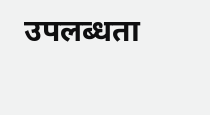उपलब्धता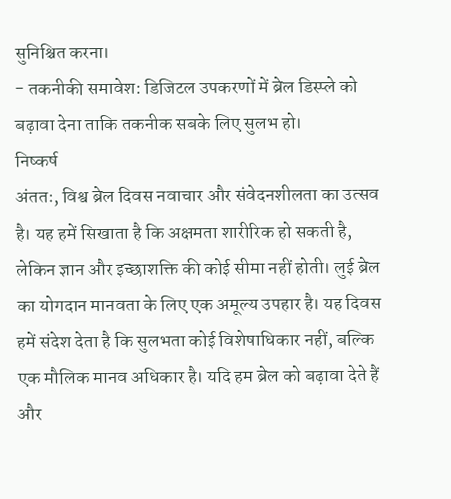सुनिश्चित करना।
- तकनीकी समावेश: डिजिटल उपकरणों में ब्रेल डिस्प्ले को बढ़ावा देना ताकि तकनीक सबके लिए सुलभ हो।
निष्कर्ष
अंततः, विश्व ब्रेल दिवस नवाचार और संवेदनशीलता का उत्सव है। यह हमें सिखाता है कि अक्षमता शारीरिक हो सकती है, लेकिन ज्ञान और इच्छाशक्ति की कोई सीमा नहीं होती। लुई ब्रेल का योगदान मानवता के लिए एक अमूल्य उपहार है। यह दिवस हमें संदेश देता है कि सुलभता कोई विशेषाधिकार नहीं, बल्कि एक मौलिक मानव अधिकार है। यदि हम ब्रेल को बढ़ावा देते हैं और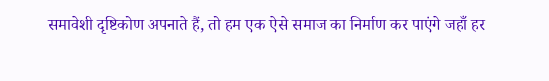समावेशी दृष्टिकोण अपनाते हैं, तो हम एक ऐसे समाज का निर्माण कर पाएंगे जहाँ हर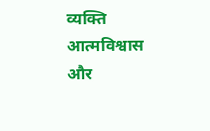व्यक्ति आत्मविश्वास और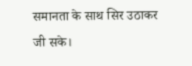समानता के साथ सिर उठाकर जी सके।